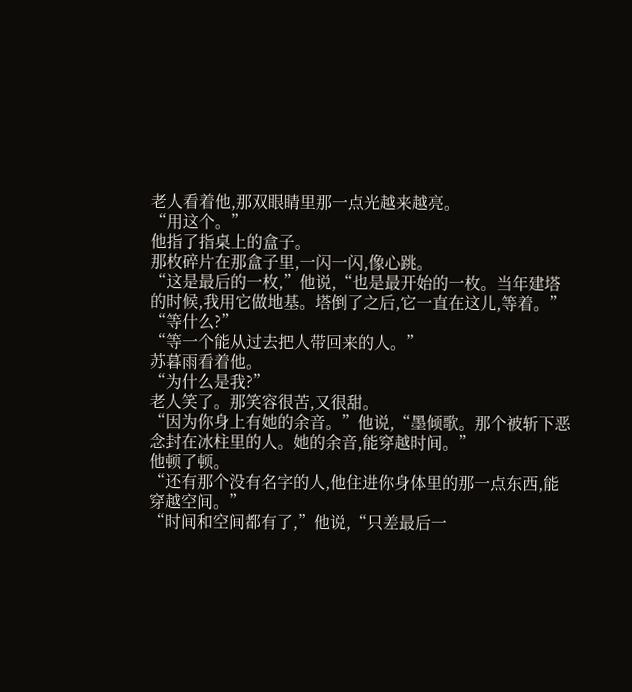老人看着他,那双眼睛里那一点光越来越亮。
“用这个。”
他指了指桌上的盒子。
那枚碎片在那盒子里,一闪一闪,像心跳。
“这是最后的一枚,”他说,“也是最开始的一枚。当年建塔的时候,我用它做地基。塔倒了之后,它一直在这儿,等着。”
“等什么?”
“等一个能从过去把人带回来的人。”
苏暮雨看着他。
“为什么是我?”
老人笑了。那笑容很苦,又很甜。
“因为你身上有她的余音。”他说,“墨倾歌。那个被斩下恶念封在冰柱里的人。她的余音,能穿越时间。”
他顿了顿。
“还有那个没有名字的人,他住进你身体里的那一点东西,能穿越空间。”
“时间和空间都有了,”他说,“只差最后一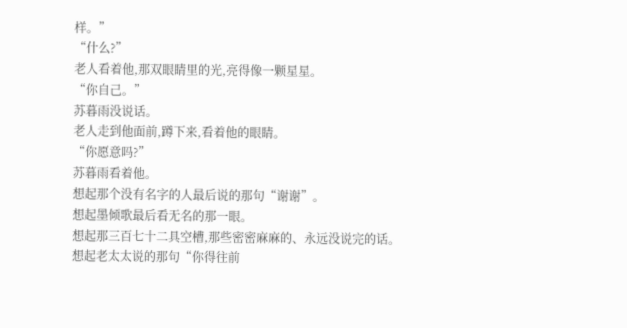样。”
“什么?”
老人看着他,那双眼睛里的光,亮得像一颗星星。
“你自己。”
苏暮雨没说话。
老人走到他面前,蹲下来,看着他的眼睛。
“你愿意吗?”
苏暮雨看着他。
想起那个没有名字的人最后说的那句“谢谢”。
想起墨倾歌最后看无名的那一眼。
想起那三百七十二具空槽,那些密密麻麻的、永远没说完的话。
想起老太太说的那句“你得往前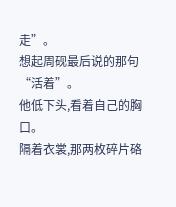走”。
想起周砚最后说的那句“活着”。
他低下头,看着自己的胸口。
隔着衣裳,那两枚碎片硌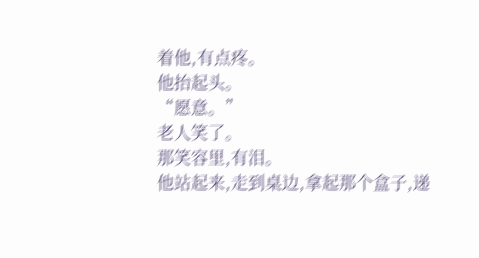着他,有点疼。
他抬起头。
“愿意。”
老人笑了。
那笑容里,有泪。
他站起来,走到桌边,拿起那个盒子,递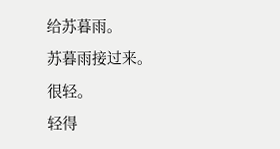给苏暮雨。
苏暮雨接过来。
很轻。
轻得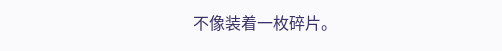不像装着一枚碎片。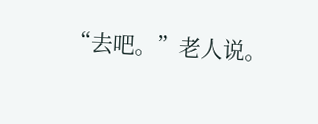“去吧。”老人说。